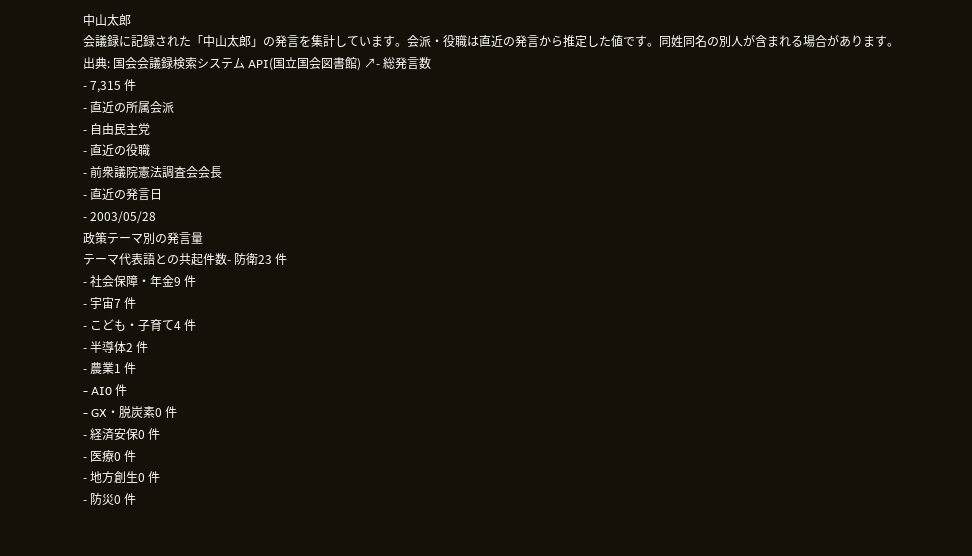中山太郎
会議録に記録された「中山太郎」の発言を集計しています。会派・役職は直近の発言から推定した値です。同姓同名の別人が含まれる場合があります。
出典: 国会会議録検索システム API(国立国会図書館) ↗- 総発言数
- 7,315 件
- 直近の所属会派
- 自由民主党
- 直近の役職
- 前衆議院憲法調査会会長
- 直近の発言日
- 2003/05/28
政策テーマ別の発言量
テーマ代表語との共起件数- 防衛23 件
- 社会保障・年金9 件
- 宇宙7 件
- こども・子育て4 件
- 半導体2 件
- 農業1 件
- AI0 件
- GX・脱炭素0 件
- 経済安保0 件
- 医療0 件
- 地方創生0 件
- 防災0 件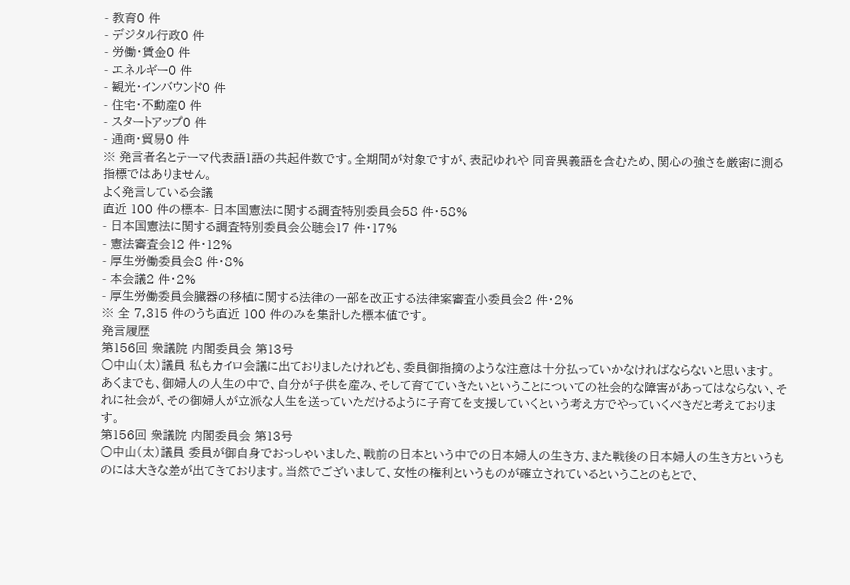- 教育0 件
- デジタル行政0 件
- 労働・賃金0 件
- エネルギー0 件
- 観光・インバウンド0 件
- 住宅・不動産0 件
- スタートアップ0 件
- 通商・貿易0 件
※ 発言者名とテーマ代表語1語の共起件数です。全期間が対象ですが、表記ゆれや 同音異義語を含むため、関心の強さを厳密に測る指標ではありません。
よく発言している会議
直近 100 件の標本- 日本国憲法に関する調査特別委員会58 件・58%
- 日本国憲法に関する調査特別委員会公聴会17 件・17%
- 憲法審査会12 件・12%
- 厚生労働委員会8 件・8%
- 本会議2 件・2%
- 厚生労働委員会臓器の移植に関する法律の一部を改正する法律案審査小委員会2 件・2%
※ 全 7,315 件のうち直近 100 件のみを集計した標本値です。
発言履歴
第156回 衆議院 内閣委員会 第13号
○中山(太)議員 私もカイロ会議に出ておりましたけれども、委員御指摘のような注意は十分払っていかなければならないと思います。 あくまでも、御婦人の人生の中で、自分が子供を産み、そして育てていきたいということについての社会的な障害があってはならない、それに社会が、その御婦人が立派な人生を送っていただけるように子育てを支援していくという考え方でやっていくべきだと考えております。
第156回 衆議院 内閣委員会 第13号
○中山(太)議員 委員が御自身でおっしゃいました、戦前の日本という中での日本婦人の生き方、また戦後の日本婦人の生き方というものには大きな差が出てきております。当然でございまして、女性の権利というものが確立されているということのもとで、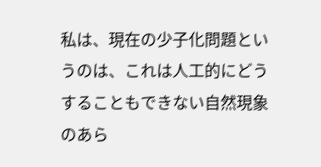私は、現在の少子化問題というのは、これは人工的にどうすることもできない自然現象のあら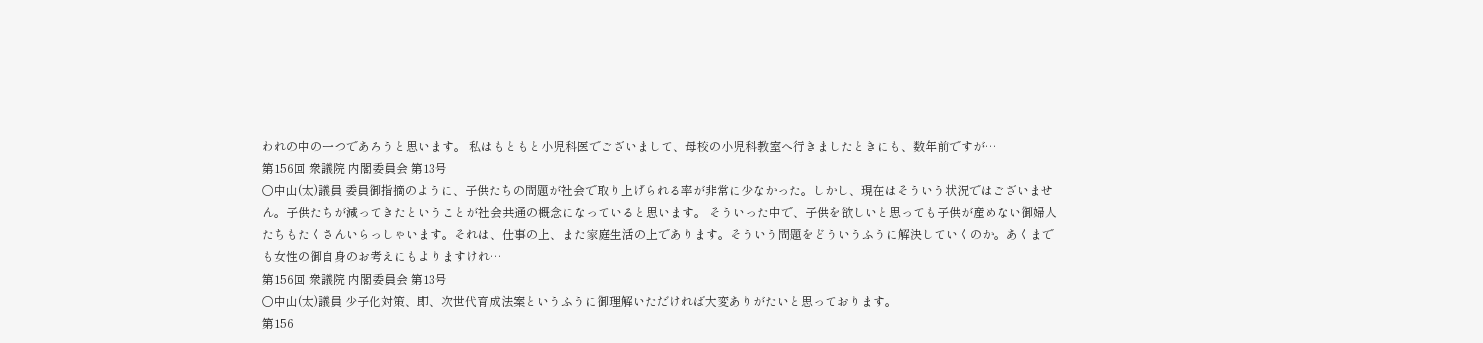われの中の一つであろうと思います。 私はもともと小児科医でございまして、母校の小児科教室へ行きましたときにも、数年前ですが…
第156回 衆議院 内閣委員会 第13号
○中山(太)議員 委員御指摘のように、子供たちの問題が社会で取り上げられる率が非常に少なかった。しかし、現在はそういう状況ではございません。子供たちが減ってきたということが社会共通の概念になっていると思います。 そういった中で、子供を欲しいと思っても子供が産めない御婦人たちもたくさんいらっしゃいます。それは、仕事の上、また家庭生活の上であります。そういう問題をどういうふうに解決していくのか。あくまでも女性の御自身のお考えにもよりますけれ…
第156回 衆議院 内閣委員会 第13号
○中山(太)議員 少子化対策、即、次世代育成法案というふうに御理解いただければ大変ありがたいと思っております。
第156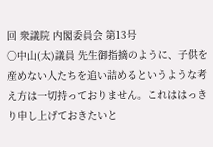回 衆議院 内閣委員会 第13号
○中山(太)議員 先生御指摘のように、子供を産めない人たちを追い詰めるというような考え方は一切持っておりません。これははっきり申し上げておきたいと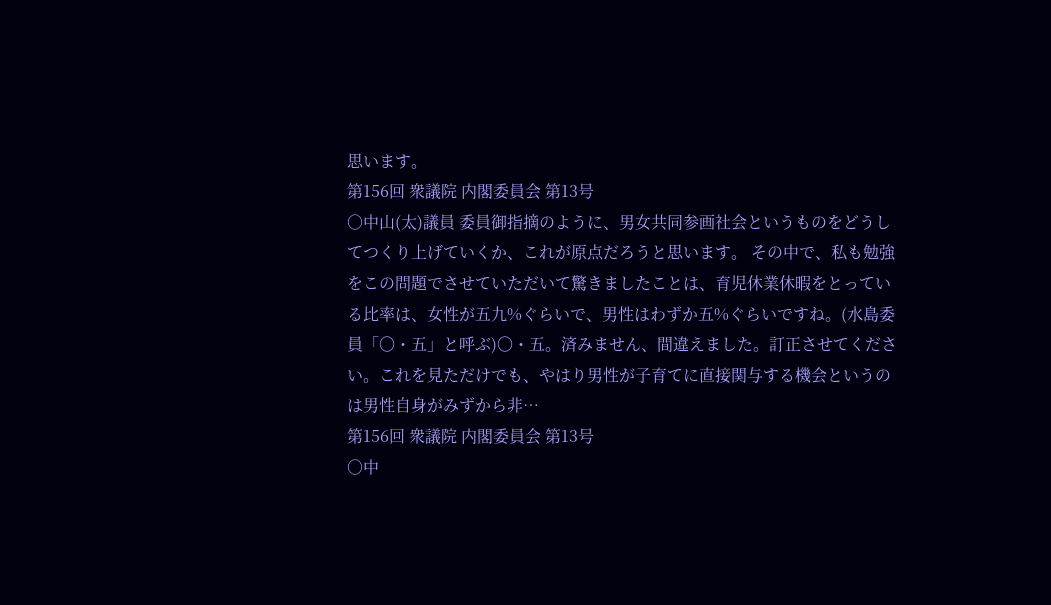思います。
第156回 衆議院 内閣委員会 第13号
○中山(太)議員 委員御指摘のように、男女共同参画社会というものをどうしてつくり上げていくか、これが原点だろうと思います。 その中で、私も勉強をこの問題でさせていただいて驚きましたことは、育児休業休暇をとっている比率は、女性が五九%ぐらいで、男性はわずか五%ぐらいですね。(水島委員「〇・五」と呼ぶ)〇・五。済みません、間違えました。訂正させてください。これを見ただけでも、やはり男性が子育てに直接関与する機会というのは男性自身がみずから非…
第156回 衆議院 内閣委員会 第13号
○中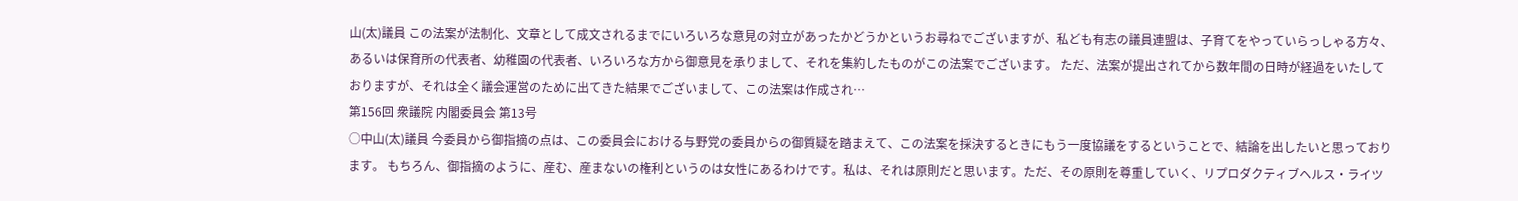山(太)議員 この法案が法制化、文章として成文されるまでにいろいろな意見の対立があったかどうかというお尋ねでございますが、私ども有志の議員連盟は、子育てをやっていらっしゃる方々、あるいは保育所の代表者、幼稚園の代表者、いろいろな方から御意見を承りまして、それを集約したものがこの法案でございます。 ただ、法案が提出されてから数年間の日時が経過をいたしておりますが、それは全く議会運営のために出てきた結果でございまして、この法案は作成され…
第156回 衆議院 内閣委員会 第13号
○中山(太)議員 今委員から御指摘の点は、この委員会における与野党の委員からの御質疑を踏まえて、この法案を採決するときにもう一度協議をするということで、結論を出したいと思っております。 もちろん、御指摘のように、産む、産まないの権利というのは女性にあるわけです。私は、それは原則だと思います。ただ、その原則を尊重していく、リプロダクティブヘルス・ライツ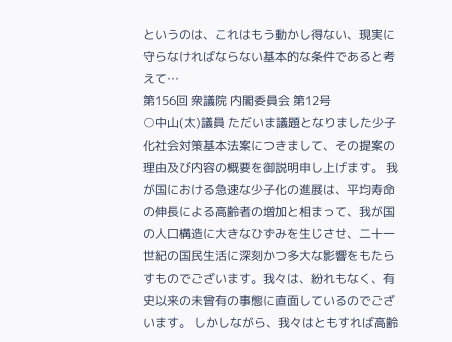というのは、これはもう動かし得ない、現実に守らなければならない基本的な条件であると考えて…
第156回 衆議院 内閣委員会 第12号
○中山(太)議員 ただいま議題となりました少子化社会対策基本法案につきまして、その提案の理由及び内容の概要を御説明申し上げます。 我が国における急速な少子化の進展は、平均寿命の伸長による高齢者の増加と相まって、我が国の人口構造に大きなひずみを生じさせ、二十一世紀の国民生活に深刻かつ多大な影響をもたらすものでございます。我々は、紛れもなく、有史以来の未曾有の事態に直面しているのでございます。 しかしながら、我々はともすれば高齢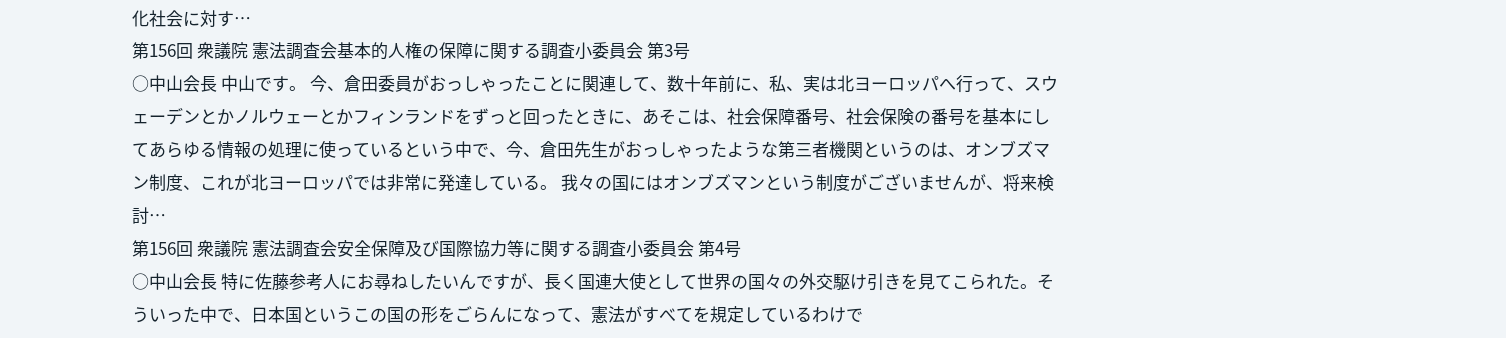化社会に対す…
第156回 衆議院 憲法調査会基本的人権の保障に関する調査小委員会 第3号
○中山会長 中山です。 今、倉田委員がおっしゃったことに関連して、数十年前に、私、実は北ヨーロッパへ行って、スウェーデンとかノルウェーとかフィンランドをずっと回ったときに、あそこは、社会保障番号、社会保険の番号を基本にしてあらゆる情報の処理に使っているという中で、今、倉田先生がおっしゃったような第三者機関というのは、オンブズマン制度、これが北ヨーロッパでは非常に発達している。 我々の国にはオンブズマンという制度がございませんが、将来検討…
第156回 衆議院 憲法調査会安全保障及び国際協力等に関する調査小委員会 第4号
○中山会長 特に佐藤参考人にお尋ねしたいんですが、長く国連大使として世界の国々の外交駆け引きを見てこられた。そういった中で、日本国というこの国の形をごらんになって、憲法がすべてを規定しているわけで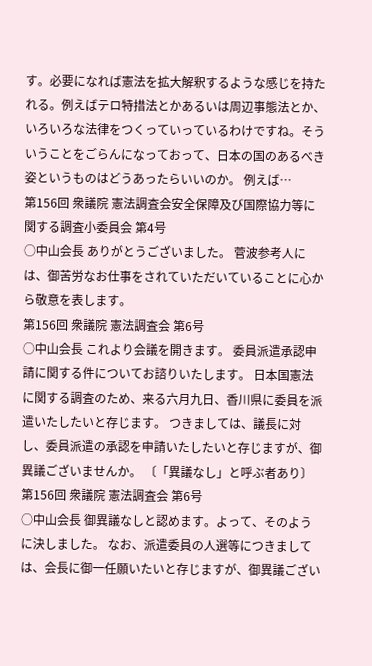す。必要になれば憲法を拡大解釈するような感じを持たれる。例えばテロ特措法とかあるいは周辺事態法とか、いろいろな法律をつくっていっているわけですね。そういうことをごらんになっておって、日本の国のあるべき姿というものはどうあったらいいのか。 例えば…
第156回 衆議院 憲法調査会安全保障及び国際協力等に関する調査小委員会 第4号
○中山会長 ありがとうございました。 菅波参考人には、御苦労なお仕事をされていただいていることに心から敬意を表します。
第156回 衆議院 憲法調査会 第6号
○中山会長 これより会議を開きます。 委員派遣承認申請に関する件についてお諮りいたします。 日本国憲法に関する調査のため、来る六月九日、香川県に委員を派遣いたしたいと存じます。 つきましては、議長に対し、委員派遣の承認を申請いたしたいと存じますが、御異議ございませんか。 〔「異議なし」と呼ぶ者あり〕
第156回 衆議院 憲法調査会 第6号
○中山会長 御異議なしと認めます。よって、そのように決しました。 なお、派遣委員の人選等につきましては、会長に御一任願いたいと存じますが、御異議ござい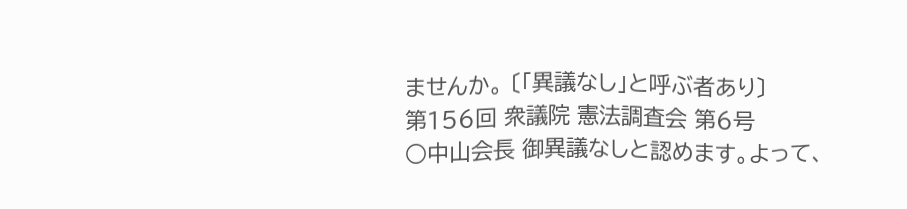ませんか。 〔「異議なし」と呼ぶ者あり〕
第156回 衆議院 憲法調査会 第6号
○中山会長 御異議なしと認めます。よって、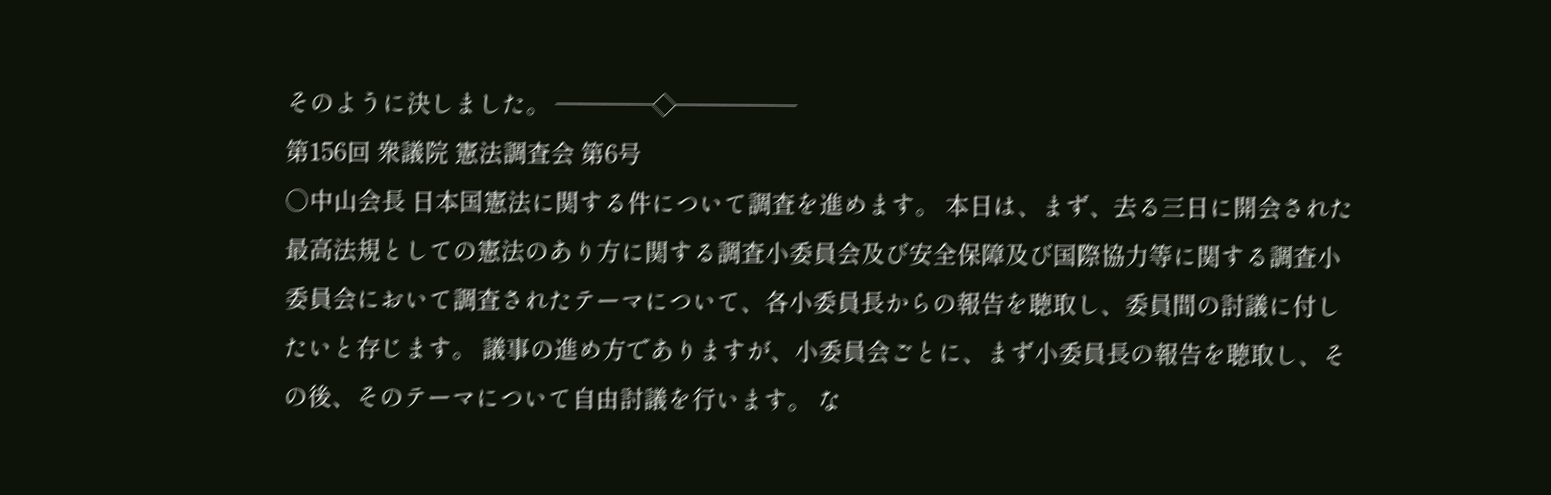そのように決しました。 ————◇—————
第156回 衆議院 憲法調査会 第6号
○中山会長 日本国憲法に関する件について調査を進めます。 本日は、まず、去る三日に開会された最高法規としての憲法のあり方に関する調査小委員会及び安全保障及び国際協力等に関する調査小委員会において調査されたテーマについて、各小委員長からの報告を聴取し、委員間の討議に付したいと存じます。 議事の進め方でありますが、小委員会ごとに、まず小委員長の報告を聴取し、その後、そのテーマについて自由討議を行います。 な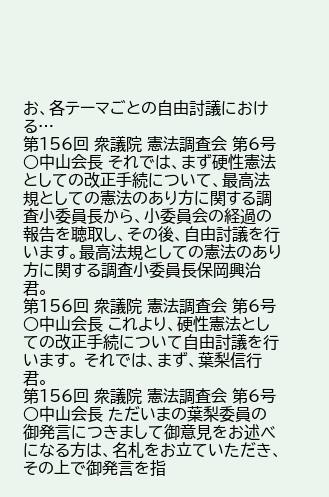お、各テーマごとの自由討議における…
第156回 衆議院 憲法調査会 第6号
○中山会長 それでは、まず硬性憲法としての改正手続について、最高法規としての憲法のあり方に関する調査小委員長から、小委員会の経過の報告を聴取し、その後、自由討議を行います。最高法規としての憲法のあり方に関する調査小委員長保岡興治君。
第156回 衆議院 憲法調査会 第6号
○中山会長 これより、硬性憲法としての改正手続について自由討議を行います。 それでは、まず、葉梨信行君。
第156回 衆議院 憲法調査会 第6号
○中山会長 ただいまの葉梨委員の御発言につきまして御意見をお述べになる方は、名札をお立ていただき、その上で御発言を指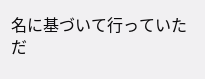名に基づいて行っていただ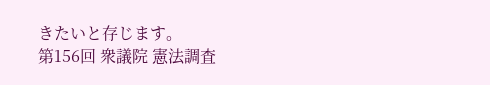きたいと存じます。
第156回 衆議院 憲法調査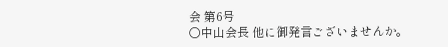会 第6号
○中山会長 他に御発言ございませんか。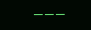———